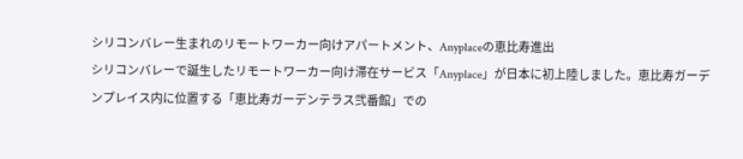シリコンバレー生まれのリモートワーカー向けアパートメント、Anyplaceの恵比寿進出
シリコンバレーで誕生したリモートワーカー向け滞在サービス「Anyplace」が日本に初上陸しました。恵比寿ガーデンプレイス内に位置する「恵比寿ガーデンテラス弐番館」での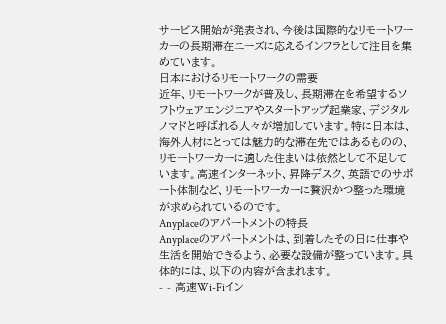サービス開始が発表され、今後は国際的なリモートワーカーの長期滞在ニーズに応えるインフラとして注目を集めています。
日本におけるリモートワークの需要
近年、リモートワークが普及し、長期滞在を希望するソフトウェアエンジニアやスタートアップ起業家、デジタルノマドと呼ばれる人々が増加しています。特に日本は、海外人材にとっては魅力的な滞在先ではあるものの、リモートワーカーに適した住まいは依然として不足しています。高速インターネット、昇降デスク、英語でのサポート体制など、リモートワーカーに贅沢かつ整った環境が求められているのです。
Anyplaceのアパートメントの特長
Anyplaceのアパートメントは、到着したその日に仕事や生活を開始できるよう、必要な設備が整っています。具体的には、以下の内容が含まれます。
- - 高速Wi-Fiイン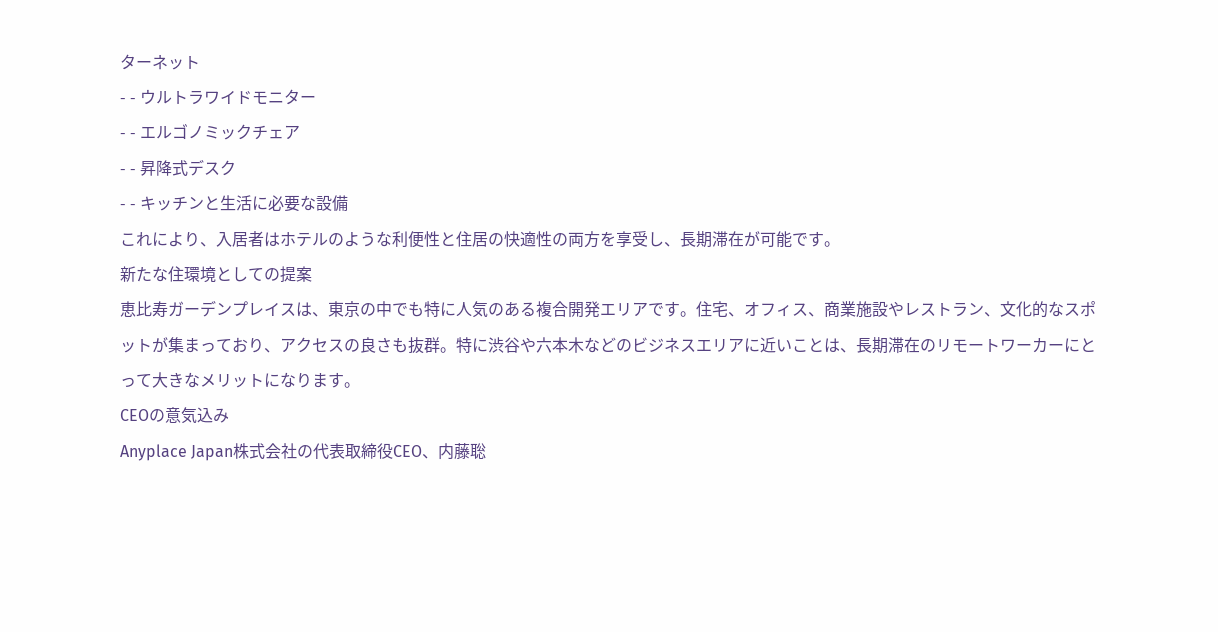ターネット
- - ウルトラワイドモニター
- - エルゴノミックチェア
- - 昇降式デスク
- - キッチンと生活に必要な設備
これにより、入居者はホテルのような利便性と住居の快適性の両方を享受し、長期滞在が可能です。
新たな住環境としての提案
恵比寿ガーデンプレイスは、東京の中でも特に人気のある複合開発エリアです。住宅、オフィス、商業施設やレストラン、文化的なスポットが集まっており、アクセスの良さも抜群。特に渋谷や六本木などのビジネスエリアに近いことは、長期滞在のリモートワーカーにとって大きなメリットになります。
CEOの意気込み
Anyplace Japan株式会社の代表取締役CEO、内藤聡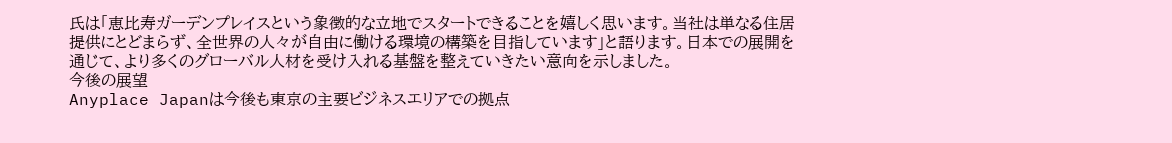氏は「恵比寿ガーデンプレイスという象徴的な立地でスタートできることを嬉しく思います。当社は単なる住居提供にとどまらず、全世界の人々が自由に働ける環境の構築を目指しています」と語ります。日本での展開を通じて、より多くのグローバル人材を受け入れる基盤を整えていきたい意向を示しました。
今後の展望
Anyplace Japanは今後も東京の主要ビジネスエリアでの拠点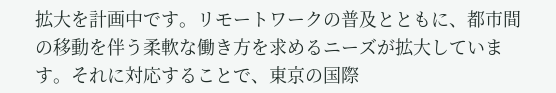拡大を計画中です。リモートワークの普及とともに、都市間の移動を伴う柔軟な働き方を求めるニーズが拡大しています。それに対応することで、東京の国際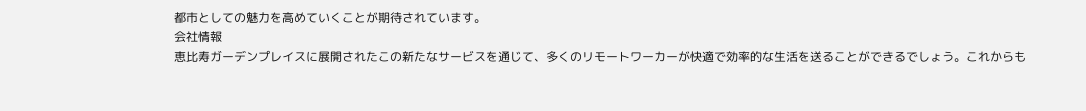都市としての魅力を高めていくことが期待されています。
会社情報
恵比寿ガーデンプレイスに展開されたこの新たなサービスを通じて、多くのリモートワーカーが快適で効率的な生活を送ることができるでしょう。これからも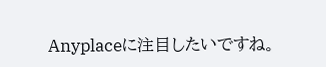Anyplaceに注目したいですね。